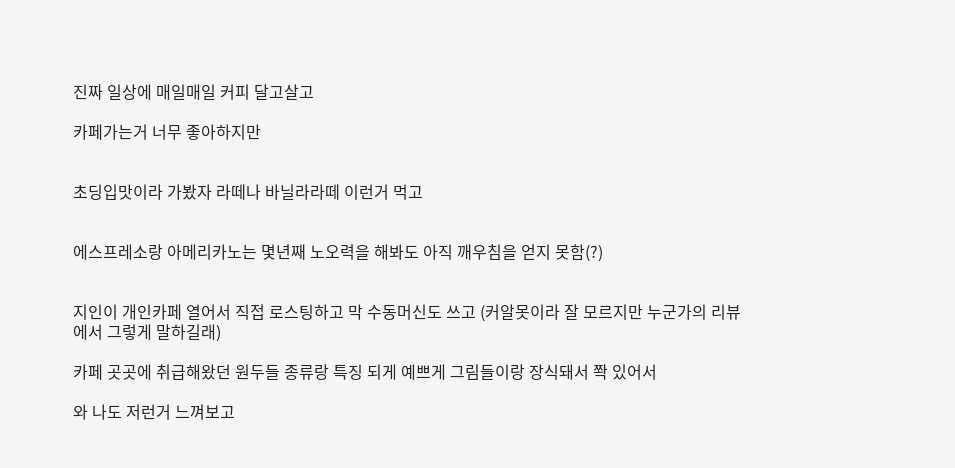진짜 일상에 매일매일 커피 달고살고

카페가는거 너무 좋아하지만


초딩입맛이라 가봤자 라떼나 바닐라라떼 이런거 먹고


에스프레소랑 아메리카노는 몇년째 노오력을 해봐도 아직 깨우침을 얻지 못함(?)


지인이 개인카페 열어서 직접 로스팅하고 막 수동머신도 쓰고 (커알못이라 잘 모르지만 누군가의 리뷰에서 그렇게 말하길래)

카페 곳곳에 취급해왔던 원두들 종류랑 특징 되게 예쁘게 그림들이랑 장식돼서 쫙 있어서

와 나도 저런거 느껴보고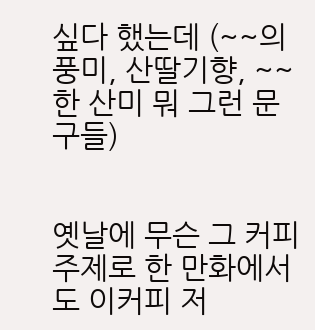싶다 했는데 (~~의 풍미, 산딸기향, ~~한 산미 뭐 그런 문구들)


옛날에 무슨 그 커피 주제로 한 만화에서도 이커피 저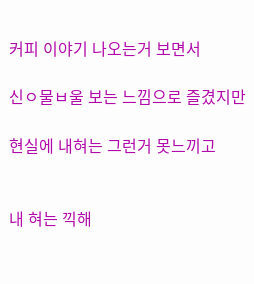커피 이야기 나오는거 보면서

신ㅇ물ㅂ울 보는 느낌으로 즐겼지만

현실에 내혀는 그런거 못느끼고


내 혀는 끽해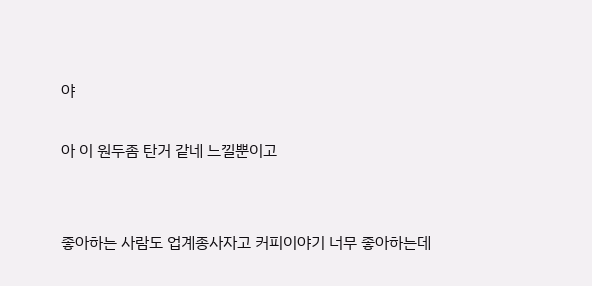야

아 이 원두좀 탄거 같네 느낄뿐이고


좋아하는 사람도 업계종사자고 커피이야기 너무 좋아하는데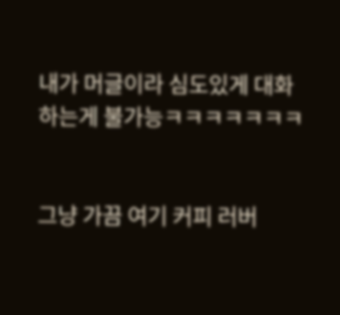내가 머글이라 심도있게 대화하는게 불가능ㅋㅋㅋㅋㅋㅋㅋ


그냥 가끔 여기 커피 러버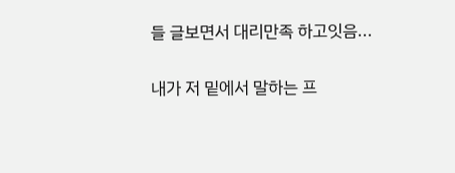들 글보면서 대리만족 하고잇음...


내가 저 밑에서 말하는 프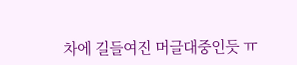차에 길들여진 머글대중인듯 ㅠ